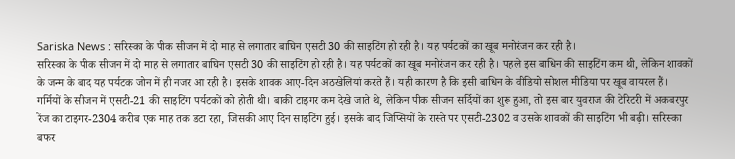Sariska News : सरिस्का के पीक सीजन में दो माह से लगातार बाघिन एसटी 30 की साइटिंग हो रही है। यह पर्यटकों का खूब मनोरंजन कर रही है।
सरिस्का के पीक सीजन में दो माह से लगातार बाघिन एसटी 30 की साइटिंग हो रही है। यह पर्यटकों का खूब मनोरंजन कर रही है। पहले इस बाधिन की साइटिंग कम थी, लेकिन शावकों के जन्म के बाद यह पर्यटक जोन में ही नजर आ रही है। इसके शावक आए-दिन अठखेलियां करते हैं। यही कारण है कि इसी बाधिन के वीडियो सोशल मीडिया पर खूब वायरल हैं।
गर्मियों के सीजन में एसटी-21 की साइटिंग पर्यटकों को होती थी। बाकी टाइगर कम देखे जाते थे, लेकिन पीक सीजन सर्दियों का शुरू हुआ, तो इस बार युवराज की टेरिटरी में अकबरपुर रेंज का टाइगर-2304 करीब एक माह तक डटा रहा, जिसकी आए दिन साइटिंग हुई। इसके बाद जिप्सियों के रास्ते पर एसटी-2302 व उसके शावकों की साइटिंग भी बढ़ी। सरिस्का बफर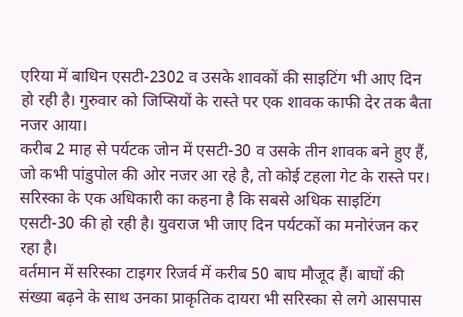एरिया में बाधिन एसटी-2302 व उसके शावकों की साइटिंग भी आए दिन हो रही है। गुरुवार को जिप्सियों के रास्ते पर एक शावक काफी देर तक बैता नजर आया।
करीब 2 माह से पर्यटक जोन में एसटी-30 व उसके तीन शावक बने हुए हैं, जो कभी पांडुपोल की ओर नजर आ रहे है, तो कोई टहला गेट के रास्ते पर। सरिस्का के एक अधिकारी का कहना है कि सबसे अधिक साइटिंग एसटी-30 की हो रही है। युवराज भी जाए दिन पर्यटकों का मनोरंजन कर रहा है।
वर्तमान में सरिस्का टाइगर रिजर्व में करीब 50 बाघ मौजूद हैं। बाघों की संख्या बढ़ने के साथ उनका प्राकृतिक दायरा भी सरिस्का से लगे आसपास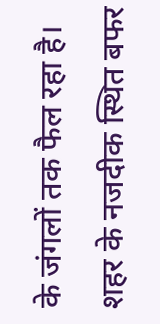के जंगलों तक फैल रहा है। शहर के नजदीक स्थित बफर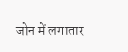जोन में लगातार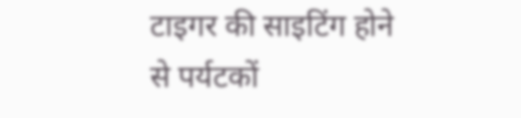टाइगर की साइटिंग होने से पर्यटकों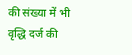की संख्या में भी वृद्धि दर्ज की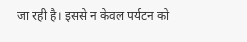जा रही है। इससे न केवल पर्यटन को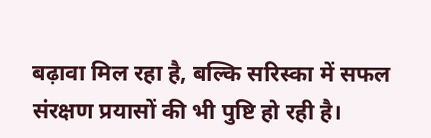बढ़ावा मिल रहा है, बल्कि सरिस्का में सफल संरक्षण प्रयासों की भी पुष्टि हो रही है।